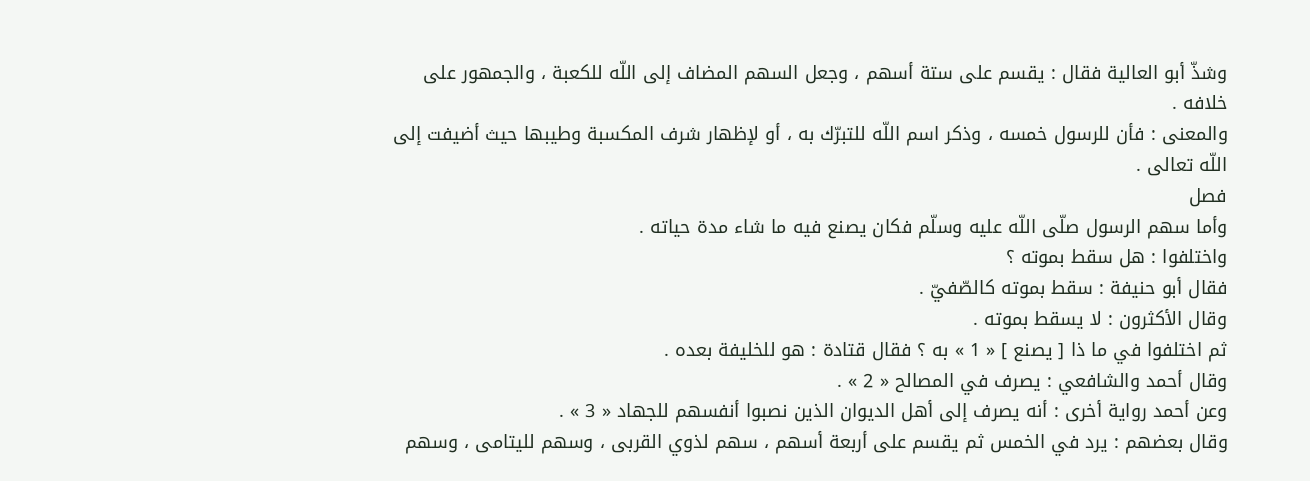وشذّ أبو العالية فقال : يقسم على ستة أسهم ، وجعل السهم المضاف إلى اللّه للكعبة ، والجمهور على خلافه .
والمعنى : فأن للرسول خمسه ، وذكر اسم اللّه للتبرّك به ، أو لإظهار شرف المكسبة وطيبها حيث أضيفت إلى اللّه تعالى .
فصل
وأما سهم الرسول صلّى اللّه عليه وسلّم فكان يصنع فيه ما شاء مدة حياته .
واختلفوا : هل سقط بموته ؟
فقال أبو حنيفة : سقط بموته كالصّفيّ .
وقال الأكثرون : لا يسقط بموته .
ثم اختلفوا في ما ذا [ يصنع ] « 1 » به ؟ فقال قتادة : هو للخليفة بعده .
وقال أحمد والشافعي : يصرف في المصالح « 2 » .
وعن أحمد رواية أخرى : أنه يصرف إلى أهل الديوان الذين نصبوا أنفسهم للجهاد « 3 » .
وقال بعضهم : يرد في الخمس ثم يقسم على أربعة أسهم ، سهم لذوي القربى ، وسهم لليتامى ، وسهم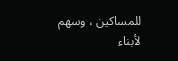للمساكين ، وسهم لأبناء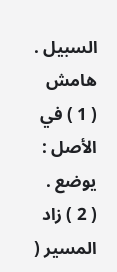السبيل .
هامش
( 1 ) في الأصل : يوضع .
( 2 ) زاد المسير (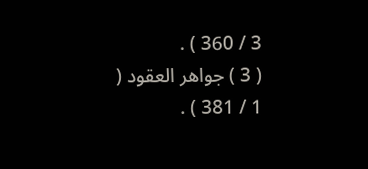3 / 360 ) .
( 3 ) جواهر العقود ( 1 / 381 ) .